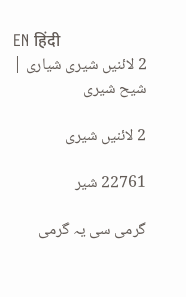EN हिंदी
2 لائنیں شیری شیاری | شیح شیری

2 لائنیں شیری

22761 شیر

گرمی سی یہ گرمی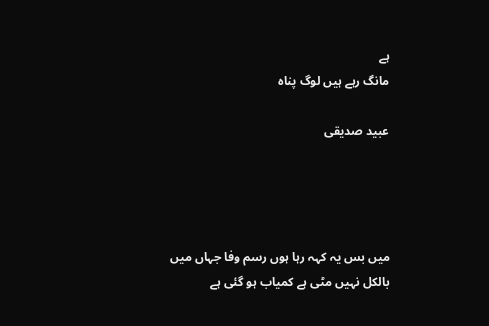ہے
مانگ رہے ہیں لوگ پناہ

عبید صدیقی




میں بس یہ کہہ رہا ہوں رسم وفا جہاں میں
بالکل نہیں مٹی ہے کمیاب ہو گئی ہے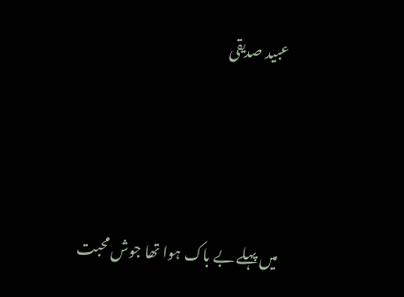عبید صدیقی




میں پہلے بے باک ہوا تھا جوش محبت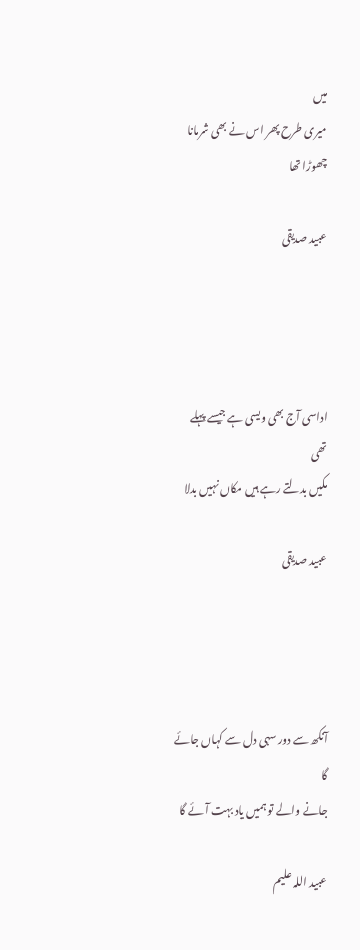میں
میری طرح پھر اس نے بھی شرمانا چھوڑا تھا

عبید صدیقی




اداسی آج بھی ویسی ہے جیسے پہلے تھی
مکیں بدلتے رہے ہیں مکاں نہیں بدلا

عبید صدیقی




آنکھ سے دور سہی دل سے کہاں جائے گا
جانے والے تو ہمیں یاد بہت آئے گا

عبید اللہ علیم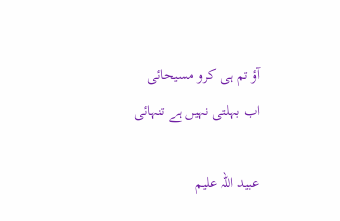آؤ تم ہی کرو مسیحائی
اب بہلتی نہیں ہے تنہائی

عبید اللہ علیم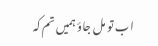اب تو مل جاؤ ہمیں تم کہ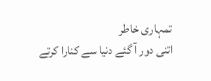تمہاری خاطر
اتنی دور آ گئے دنیا سے کنارا کرتے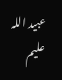عبید اللہ علیم